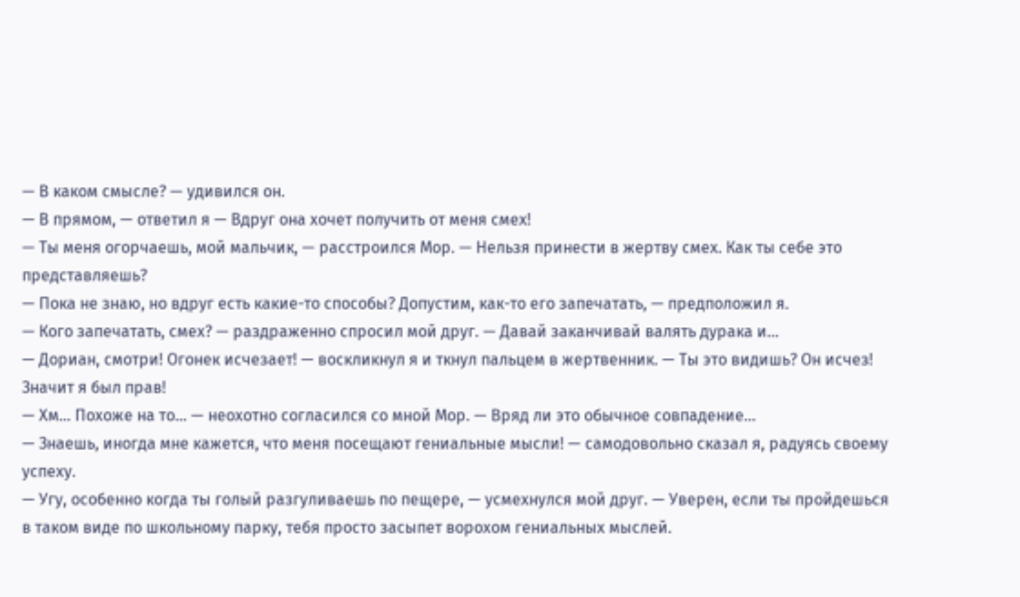— В каком смысле? — удивился он.
— В прямом, — ответил я — Вдруг она хочет получить от меня смех!
— Ты меня огорчаешь, мой мальчик, — расстроился Мор. — Нельзя принести в жертву смех. Как ты себе это представляешь?
— Пока не знаю, но вдруг есть какие-то способы? Допустим, как-то его запечатать, — предположил я.
— Кого запечатать, смех? — раздраженно спросил мой друг. — Давай заканчивай валять дурака и…
— Дориан, смотри! Огонек исчезает! — воскликнул я и ткнул пальцем в жертвенник. — Ты это видишь? Он исчез! Значит я был прав!
— Хм… Похоже на то… — неохотно согласился со мной Мор. — Вряд ли это обычное совпадение…
— Знаешь, иногда мне кажется, что меня посещают гениальные мысли! — самодовольно сказал я, радуясь своему успеху.
— Угу, особенно когда ты голый разгуливаешь по пещере, — усмехнулся мой друг. — Уверен, если ты пройдешься в таком виде по школьному парку, тебя просто засыпет ворохом гениальных мыслей.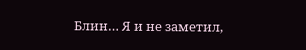Блин… Я и не заметил,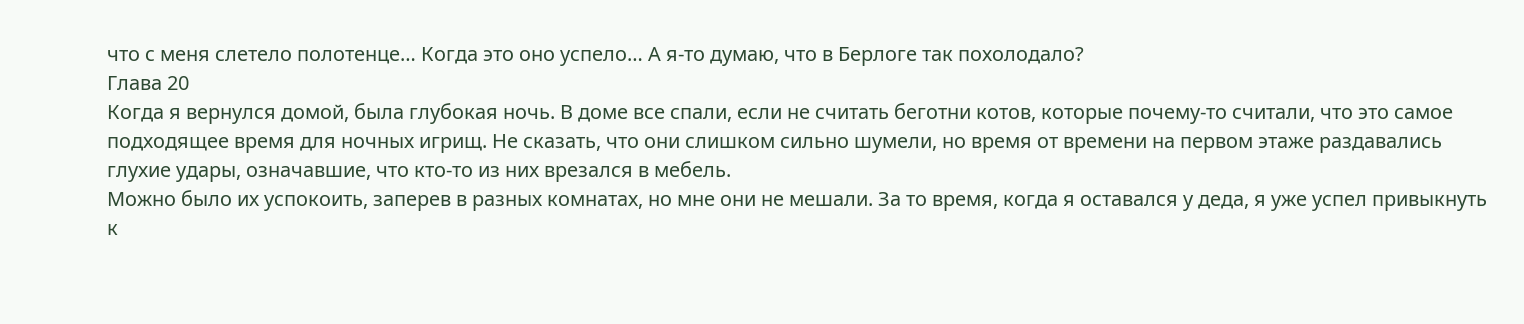что с меня слетело полотенце… Когда это оно успело… А я-то думаю, что в Берлоге так похолодало?
Глава 20
Когда я вернулся домой, была глубокая ночь. В доме все спали, если не считать беготни котов, которые почему-то считали, что это самое подходящее время для ночных игрищ. Не сказать, что они слишком сильно шумели, но время от времени на первом этаже раздавались глухие удары, означавшие, что кто-то из них врезался в мебель.
Можно было их успокоить, заперев в разных комнатах, но мне они не мешали. За то время, когда я оставался у деда, я уже успел привыкнуть к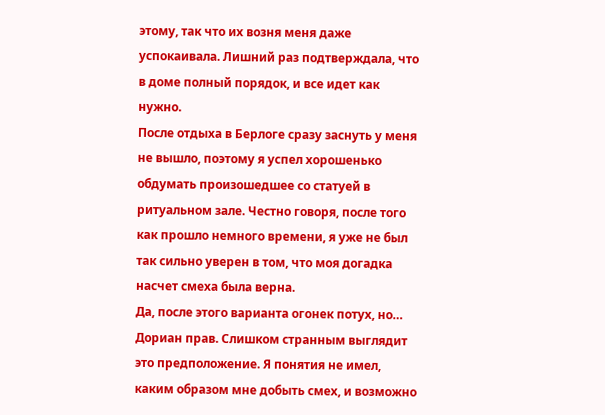этому, так что их возня меня даже успокаивала. Лишний раз подтверждала, что в доме полный порядок, и все идет как нужно.
После отдыха в Берлоге сразу заснуть у меня не вышло, поэтому я успел хорошенько обдумать произошедшее со статуей в ритуальном зале. Честно говоря, после того как прошло немного времени, я уже не был так сильно уверен в том, что моя догадка насчет смеха была верна.
Да, после этого варианта огонек потух, но… Дориан прав. Слишком странным выглядит это предположение. Я понятия не имел, каким образом мне добыть смех, и возможно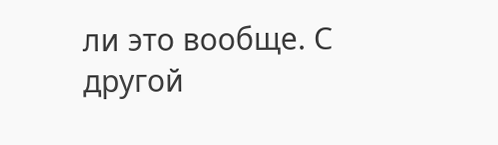ли это вообще. С другой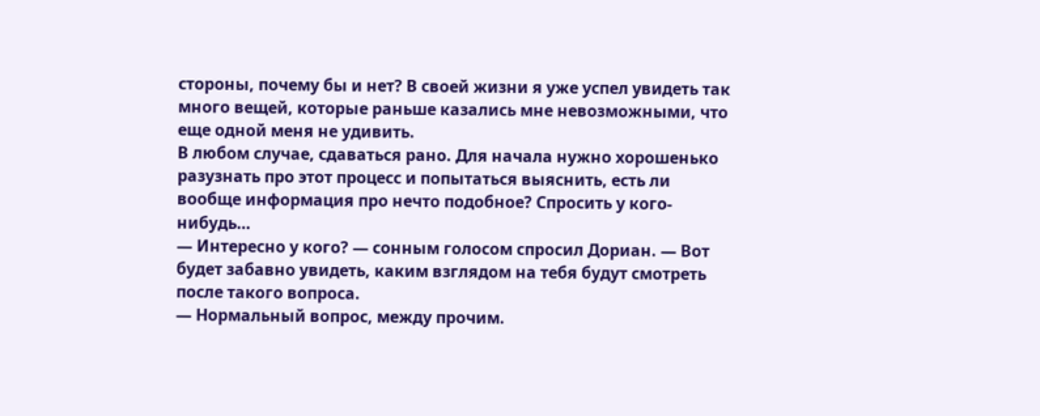стороны, почему бы и нет? В своей жизни я уже успел увидеть так много вещей, которые раньше казались мне невозможными, что еще одной меня не удивить.
В любом случае, сдаваться рано. Для начала нужно хорошенько разузнать про этот процесс и попытаться выяснить, есть ли вообще информация про нечто подобное? Спросить у кого-нибудь…
— Интересно у кого? — сонным голосом спросил Дориан. — Вот будет забавно увидеть, каким взглядом на тебя будут смотреть после такого вопроса.
— Нормальный вопрос, между прочим.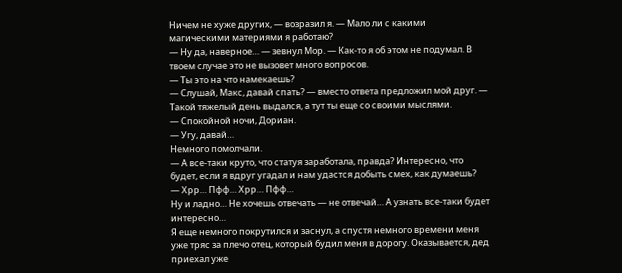Ничем не хуже других, — возразил я. — Мало ли с какими магическими материями я работаю?
— Ну да, наверное… — зевнул Мор. — Как-то я об этом не подумал. В твоем случае это не вызовет много вопросов.
— Ты это на что намекаешь?
— Слушай, Макс, давай спать? — вместо ответа предложил мой друг. — Такой тяжелый день выдался, а тут ты еще со своими мыслями.
— Спокойной ночи, Дориан.
— Угу, давай…
Немного помолчали.
— А все-таки круто, что статуя заработала, правда? Интересно, что будет, если я вдруг угадал и нам удастся добыть смех, как думаешь?
— Хрр… Пфф… Хрр… Пфф…
Ну и ладно… Не хочешь отвечать — не отвечай… А узнать все-таки будет интересно…
Я еще немного покрутился и заснул, а спустя немного времени меня уже тряс за плечо отец, который будил меня в дорогу. Оказывается, дед приехал уже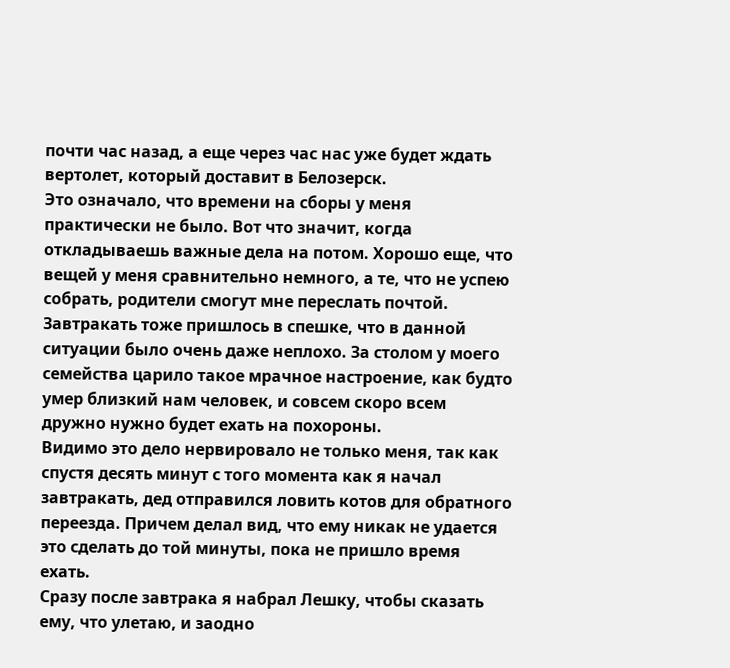почти час назад, а еще через час нас уже будет ждать вертолет, который доставит в Белозерск.
Это означало, что времени на сборы у меня практически не было. Вот что значит, когда откладываешь важные дела на потом. Хорошо еще, что вещей у меня сравнительно немного, а те, что не успею собрать, родители смогут мне переслать почтой.
Завтракать тоже пришлось в спешке, что в данной ситуации было очень даже неплохо. За столом у моего семейства царило такое мрачное настроение, как будто умер близкий нам человек, и совсем скоро всем дружно нужно будет ехать на похороны.
Видимо это дело нервировало не только меня, так как спустя десять минут с того момента как я начал завтракать, дед отправился ловить котов для обратного переезда. Причем делал вид, что ему никак не удается это сделать до той минуты, пока не пришло время ехать.
Сразу после завтрака я набрал Лешку, чтобы сказать ему, что улетаю, и заодно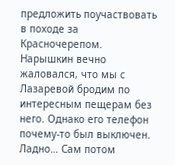предложить поучаствовать в походе за Красночерепом. Нарышкин вечно жаловался, что мы с Лазаревой бродим по интересным пещерам без него. Однако его телефон почему-то был выключен. Ладно… Сам потом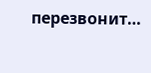перезвонит…